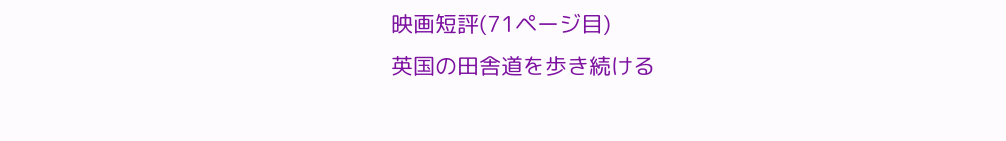映画短評(71ページ目)
英国の田舎道を歩き続ける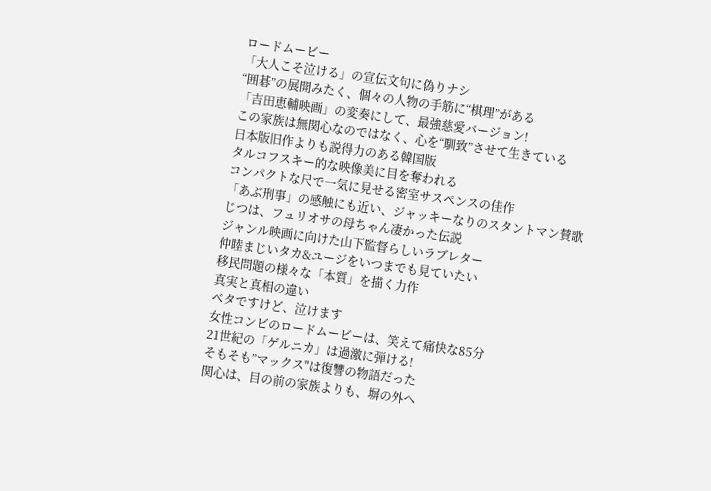ロードムービー
「大人こそ泣ける」の宣伝文句に偽りナシ
“囲碁”の展開みたく、個々の人物の手筋に“棋理”がある
「吉田恵輔映画」の変奏にして、最強慈愛バージョン!
この家族は無関心なのではなく、心を“馴致”させて生きている
日本版旧作よりも説得力のある韓国版
タルコフスキー的な映像美に目を奪われる
コンパクトな尺で一気に見せる密室サスペンスの佳作
「あぶ刑事」の感触にも近い、ジャッキーなりのスタントマン賛歌
じつは、フュリオサの母ちゃん凄かった伝説
ジャンル映画に向けた山下監督らしいラブレター
仲睦まじいタカ&ユージをいつまでも見ていたい
移民問題の様々な「本質」を描く力作
真実と真相の違い
ベタですけど、泣けます
女性コンビのロードムービーは、笑えて痛快な85分
21世紀の「ゲルニカ」は過激に弾ける!
そもそも”マックス"は復讐の物語だった
関心は、目の前の家族よりも、塀の外へ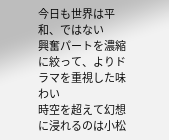今日も世界は平和、ではない
興奮パートを濃縮に絞って、よりドラマを重視した味わい
時空を超えて幻想に浸れるのは小松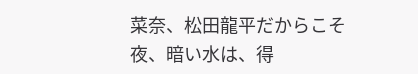菜奈、松田龍平だからこそ
夜、暗い水は、得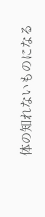体の知れないものになる